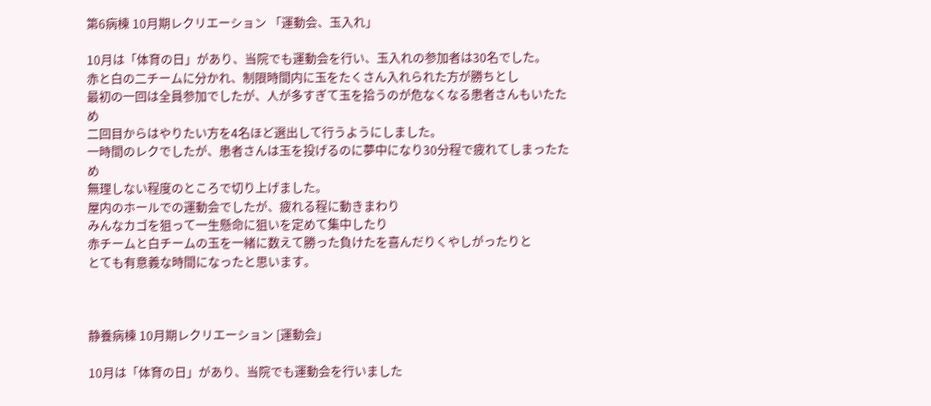第6病棟 10月期レクリエーション 「運動会、玉入れ」

10月は「体育の日」があり、当院でも運動会を行い、玉入れの参加者は30名でした。
赤と白の二チームに分かれ、制限時間内に玉をたくさん入れられた方が勝ちとし
最初の一回は全員参加でしたが、人が多すぎて玉を拾うのが危なくなる患者さんもいたため
二回目からはやりたい方を4名ほど選出して行うようにしました。
一時間のレクでしたが、患者さんは玉を投げるのに夢中になり30分程で疲れてしまったため
無理しない程度のところで切り上げました。
屋内のホールでの運動会でしたが、疲れる程に動きまわり
みんなカゴを狙って一生懸命に狙いを定めて集中したり
赤チームと白チームの玉を一緒に数えて勝った負けたを喜んだりくやしがったりと
とても有意義な時間になったと思います。



静養病棟 10月期レクリエーション [運動会」

10月は「体育の日」があり、当院でも運動会を行いました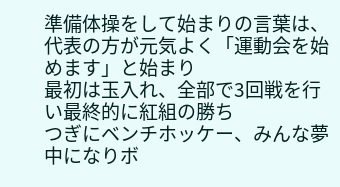準備体操をして始まりの言葉は、代表の方が元気よく「運動会を始めます」と始まり
最初は玉入れ、全部で3回戦を行い最終的に紅組の勝ち
つぎにベンチホッケー、みんな夢中になりボ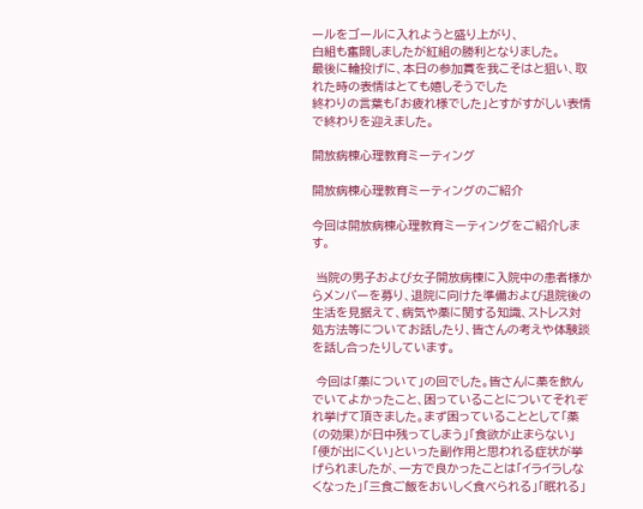ールをゴールに入れようと盛り上がり、
白組も奮闘しましたが紅組の勝利となりました。
最後に輪投げに、本日の参加賞を我こそはと狙い、取れた時の表情はとても嬉しそうでした
終わりの言葉も「お疲れ様でした」とすがすがしい表情で終わりを迎えました。

開放病棟心理教育ミーティング

開放病棟心理教育ミーティングのご紹介

今回は開放病棟心理教育ミーティングをご紹介します。

 当院の男子および女子開放病棟に入院中の患者様からメンバーを募り、退院に向けた準備および退院後の生活を見据えて、病気や薬に関する知識、ストレス対処方法等についてお話したり、皆さんの考えや体験談を話し合ったりしています。

 今回は「薬について」の回でした。皆さんに薬を飲んでいてよかったこと、困っていることについてそれぞれ挙げて頂きました。まず困っていることとして「薬(の効果)が日中残ってしまう」「食欲が止まらない」「便が出にくい」といった副作用と思われる症状が挙げられましたが、一方で良かったことは「イライラしなくなった」「三食ご飯をおいしく食べられる」「眠れる」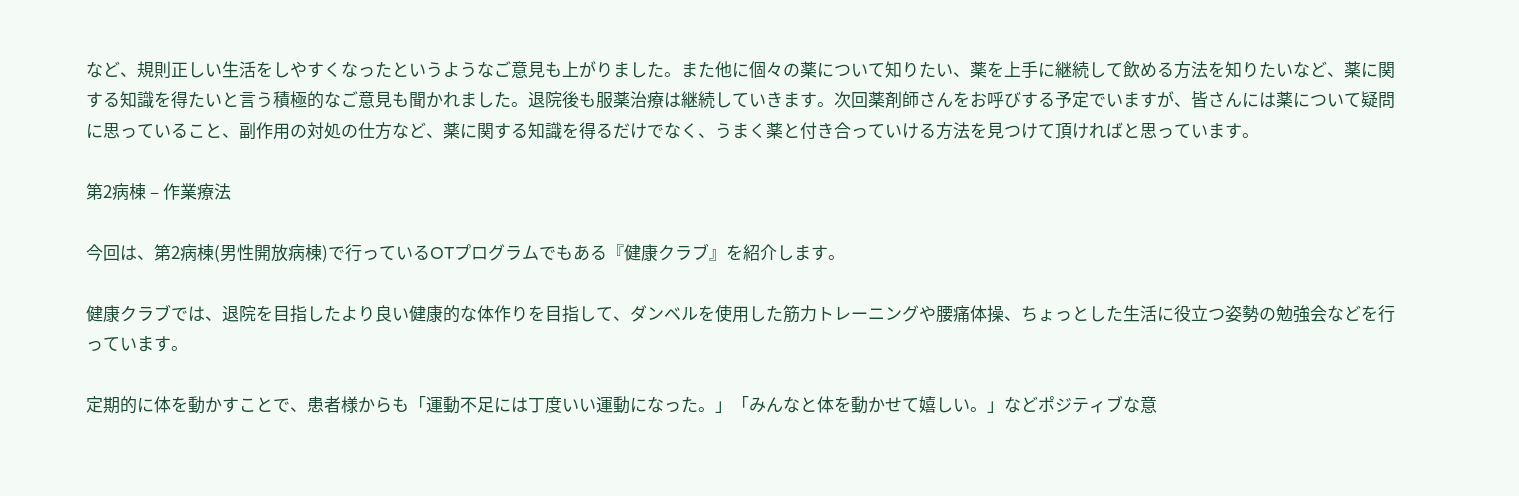など、規則正しい生活をしやすくなったというようなご意見も上がりました。また他に個々の薬について知りたい、薬を上手に継続して飲める方法を知りたいなど、薬に関する知識を得たいと言う積極的なご意見も聞かれました。退院後も服薬治療は継続していきます。次回薬剤師さんをお呼びする予定でいますが、皆さんには薬について疑問に思っていること、副作用の対処の仕方など、薬に関する知識を得るだけでなく、うまく薬と付き合っていける方法を見つけて頂ければと思っています。

第2病棟 – 作業療法

今回は、第2病棟(男性開放病棟)で行っているOTプログラムでもある『健康クラブ』を紹介します。

健康クラブでは、退院を目指したより良い健康的な体作りを目指して、ダンベルを使用した筋力トレーニングや腰痛体操、ちょっとした生活に役立つ姿勢の勉強会などを行っています。

定期的に体を動かすことで、患者様からも「運動不足には丁度いい運動になった。」「みんなと体を動かせて嬉しい。」などポジティブな意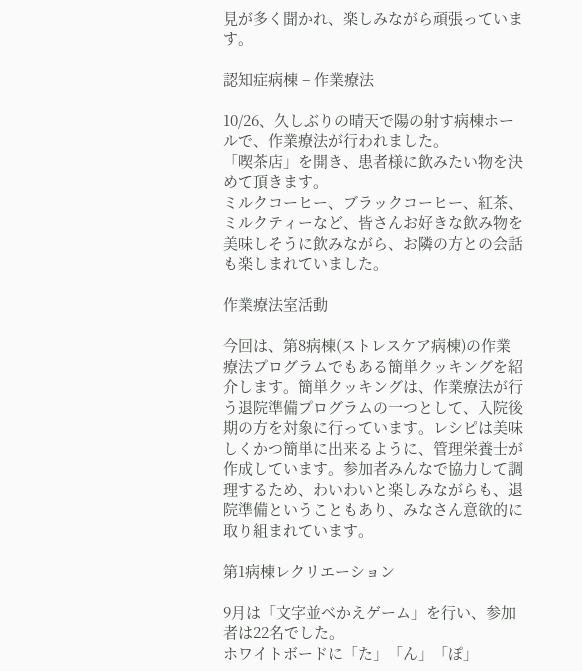見が多く聞かれ、楽しみながら頑張っています。

認知症病棟 – 作業療法

10/26、久しぶりの晴天で陽の射す病棟ホールで、作業療法が行われました。
「喫茶店」を開き、患者様に飲みたい物を決めて頂きます。
ミルクコーヒー、ブラックコーヒー、紅茶、ミルクティーなど、皆さんお好きな飲み物を
美味しそうに飲みながら、お隣の方との会話も楽しまれていました。

作業療法室活動

今回は、第8病棟(ストレスケア病棟)の作業療法プログラムでもある簡単クッキングを紹介します。簡単クッキングは、作業療法が行う退院準備プログラムの一つとして、入院後期の方を対象に行っています。レシピは美味しくかつ簡単に出来るように、管理栄養士が作成しています。参加者みんなで協力して調理するため、わいわいと楽しみながらも、退院準備ということもあり、みなさん意欲的に取り組まれています。

第1病棟レクリエーション

9月は「文字並べかえゲーム」を行い、参加者は22名でした。
ホワイトボードに「た」「ん」「ぽ」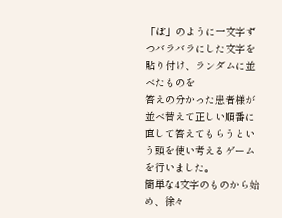「ぽ」のように一文字ずつバラバラにした文字を貼り付け、ランダムに並べたものを
答えの分かった患者様が並べ替えて正しい順番に直して答えてもらうという頭を使い考えるゲームを行いました。
簡単な4文字のものから始め、徐々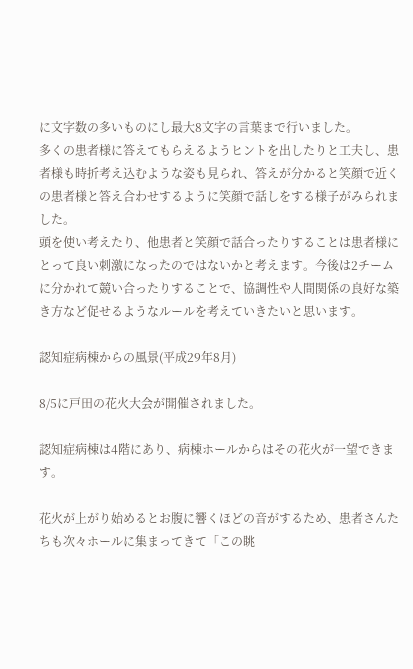に文字数の多いものにし最大8文字の言葉まで行いました。
多くの患者様に答えてもらえるようヒントを出したりと工夫し、患者様も時折考え込むような姿も見られ、答えが分かると笑顔で近くの患者様と答え合わせするように笑顔で話しをする様子がみられました。
頭を使い考えたり、他患者と笑顔で話合ったりすることは患者様にとって良い刺激になったのではないかと考えます。今後は2チームに分かれて競い合ったりすることで、協調性や人間関係の良好な築き方など促せるようなルールを考えていきたいと思います。

認知症病棟からの風景(平成29年8月)

8/5に戸田の花火大会が開催されました。

認知症病棟は4階にあり、病棟ホールからはその花火が一望できます。

花火が上がり始めるとお腹に響くほどの音がするため、患者さんたちも次々ホールに集まってきて「この眺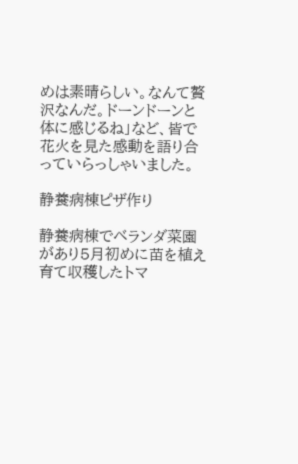めは素晴らしい。なんて贅沢なんだ。ドーンドーンと体に感じるね」など、皆で花火を見た感動を語り合っていらっしゃいました。

静養病棟ピザ作り

静養病棟でベランダ菜園があり5月初めに苗を植え育て収穫したトマ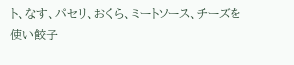ト、なす、パセリ、おくら、ミートソース、チーズを使い餃子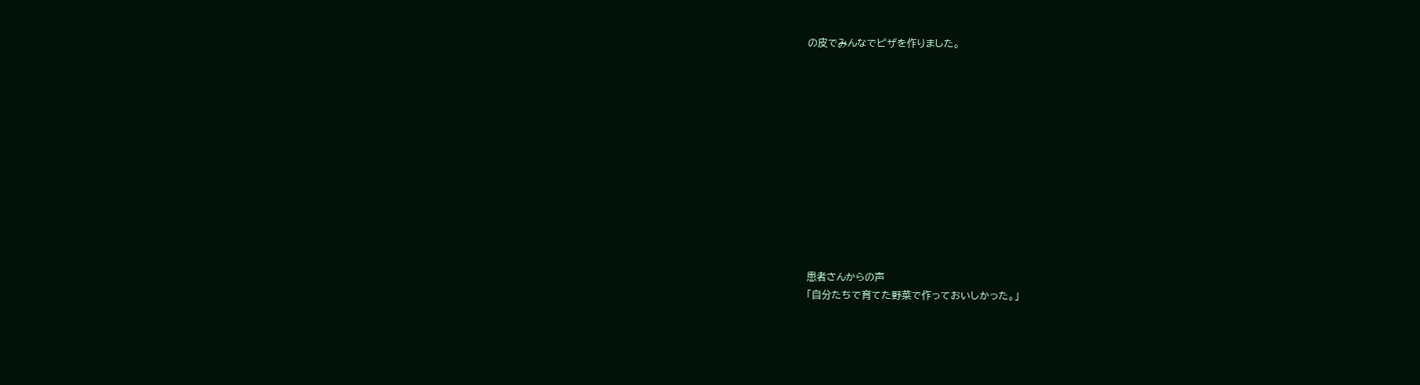の皮でみんなでピザを作りました。












患者さんからの声
「自分たちで育てた野菜で作っておいしかった。」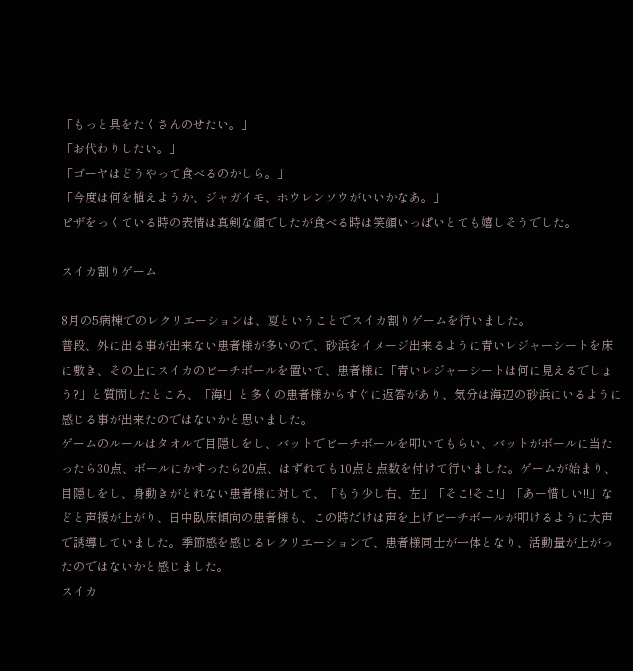「もっと具をたくさんのせたい。」
「お代わりしたい。」
「ゴーヤはどうやって食べるのかしら。」
「今度は何を植えようか、ジャガイモ、ホウレンソウがいいかなあ。」
ピザをっくている時の表情は真剣な顔でしたが食べる時は笑顔いっぱいとても嬉しそうでした。

スイカ割りゲーム

8月の5病棟でのレクリエーションは、夏ということでスイカ割りゲームを行いました。
普段、外に出る事が出来ない患者様が多いので、砂浜をイメージ出来るように青いレジャーシートを床に敷き、その上にスイカのビーチボールを置いて、患者様に「青いレジャーシートは何に見えるでしょう?」と質問したところ、「海!」と多くの患者様からすぐに返答があり、気分は海辺の砂浜にいるように感じる事が出来たのではないかと思いました。
ゲームのルールはタオルで目隠しをし、バットでビーチボールを叩いてもらい、バットがボールに当たったら30点、ボールにかすったら20点、はずれても10点と点数を付けて行いました。ゲームが始まり、目隠しをし、身動きがとれない患者様に対して、「もう少し右、左」「そこ!そこ!」「あー惜しい!!」などと声援が上がり、日中臥床傾向の患者様も、この時だけは声を上げビーチボールが叩けるように大声で誘導していました。季節感を感じるレクリエーションで、患者様同士が一体となり、活動量が上がったのではないかと感じました。
スイカ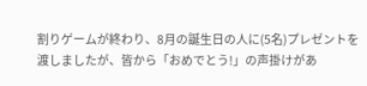割りゲームが終わり、8月の誕生日の人に(5名)プレゼントを渡しましたが、皆から「おめでとう!」の声掛けがあ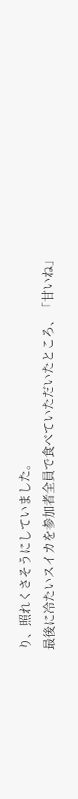り、照れくさそうにしていました。
最後に冷たいスイカを参加者全員で食べていただいたところ、「甘いね」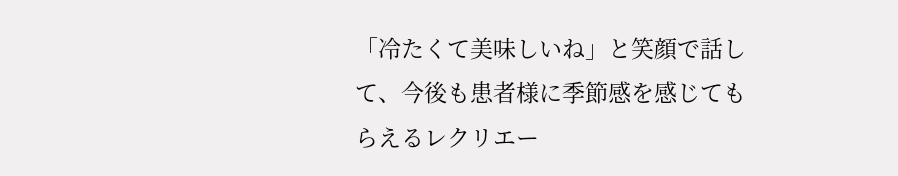「冷たくて美味しいね」と笑顔で話して、今後も患者様に季節感を感じてもらえるレクリエー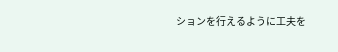ションを行えるように工夫を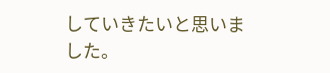していきたいと思いました。